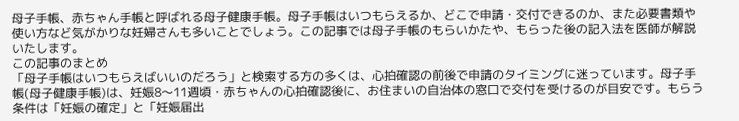母子手帳、赤ちゃん手帳と呼ばれる母子健康手帳。母子手帳はいつもらえるか、どこで申請・交付できるのか、また必要書類や使い方など気がかりな妊婦さんも多いことでしょう。この記事では母子手帳のもらいかたや、もらった後の記入法を医師が解説いたします。
この記事のまとめ
「母子手帳はいつもらえばいいのだろう」と検索する方の多くは、心拍確認の前後で申請のタイミングに迷っています。母子手帳(母子健康手帳)は、妊娠8〜11週頃・赤ちゃんの心拍確認後に、お住まいの自治体の窓口で交付を受けるのが目安です。もらう条件は「妊娠の確定」と「妊娠届出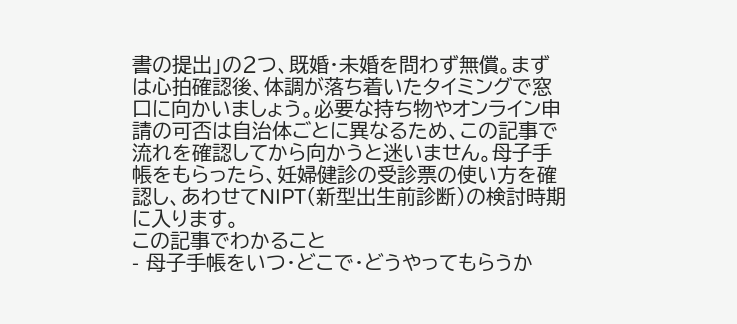書の提出」の2つ、既婚・未婚を問わず無償。まずは心拍確認後、体調が落ち着いたタイミングで窓口に向かいましょう。必要な持ち物やオンライン申請の可否は自治体ごとに異なるため、この記事で流れを確認してから向かうと迷いません。母子手帳をもらったら、妊婦健診の受診票の使い方を確認し、あわせてNIPT(新型出生前診断)の検討時期に入ります。
この記事でわかること
- 母子手帳をいつ・どこで・どうやってもらうか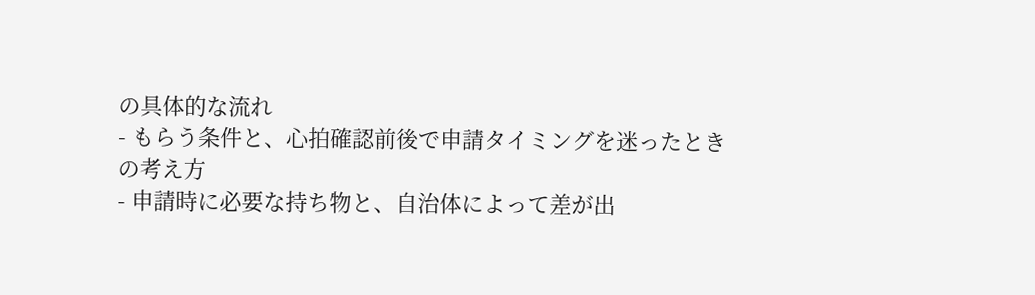の具体的な流れ
- もらう条件と、心拍確認前後で申請タイミングを迷ったときの考え方
- 申請時に必要な持ち物と、自治体によって差が出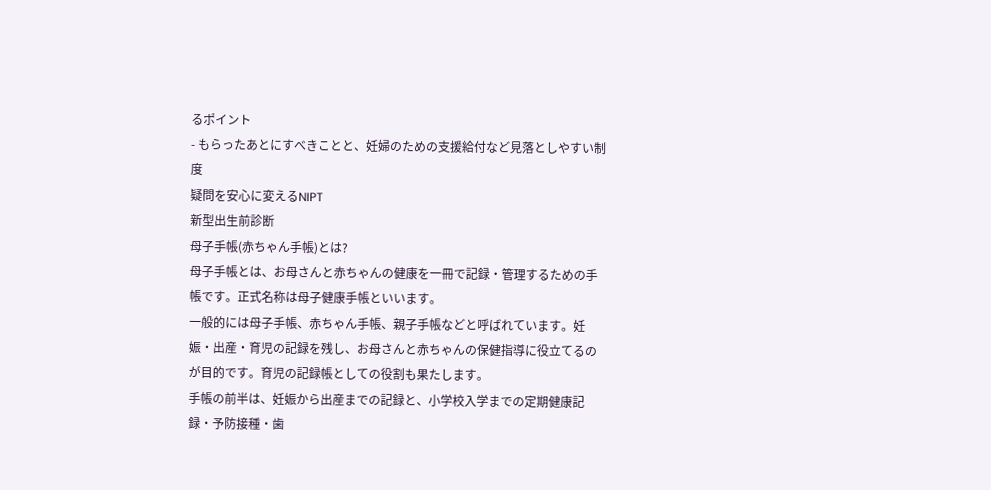るポイント
- もらったあとにすべきことと、妊婦のための支援給付など見落としやすい制度
疑問を安心に変えるNIPT
新型出生前診断
母子手帳(赤ちゃん手帳)とは?
母子手帳とは、お母さんと赤ちゃんの健康を一冊で記録・管理するための手帳です。正式名称は母子健康手帳といいます。
一般的には母子手帳、赤ちゃん手帳、親子手帳などと呼ばれています。妊娠・出産・育児の記録を残し、お母さんと赤ちゃんの保健指導に役立てるのが目的です。育児の記録帳としての役割も果たします。
手帳の前半は、妊娠から出産までの記録と、小学校入学までの定期健康記録・予防接種・歯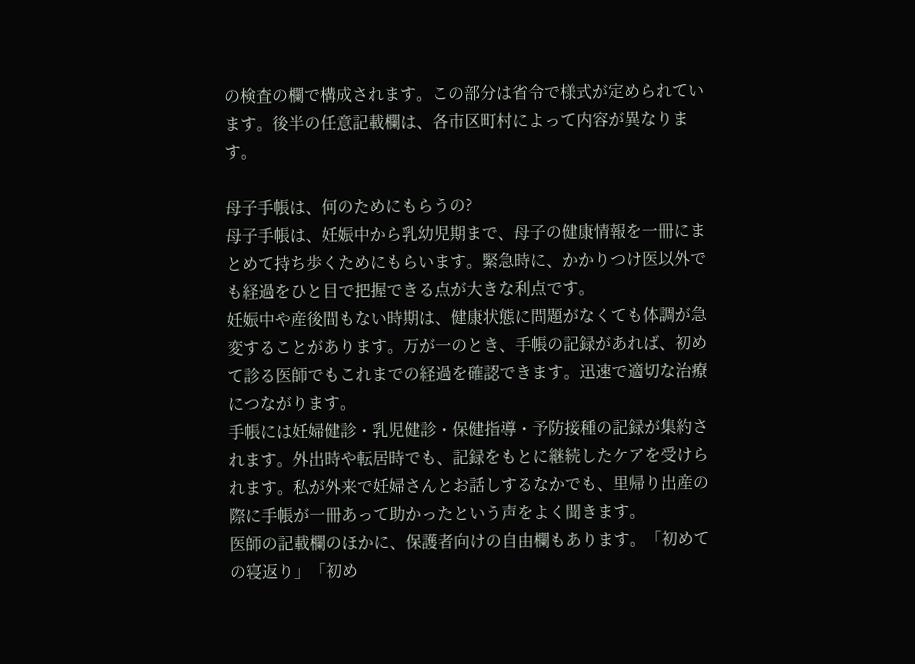の検査の欄で構成されます。この部分は省令で様式が定められています。後半の任意記載欄は、各市区町村によって内容が異なります。

母子手帳は、何のためにもらうの?
母子手帳は、妊娠中から乳幼児期まで、母子の健康情報を一冊にまとめて持ち歩くためにもらいます。緊急時に、かかりつけ医以外でも経過をひと目で把握できる点が大きな利点です。
妊娠中や産後間もない時期は、健康状態に問題がなくても体調が急変することがあります。万が一のとき、手帳の記録があれば、初めて診る医師でもこれまでの経過を確認できます。迅速で適切な治療につながります。
手帳には妊婦健診・乳児健診・保健指導・予防接種の記録が集約されます。外出時や転居時でも、記録をもとに継続したケアを受けられます。私が外来で妊婦さんとお話しするなかでも、里帰り出産の際に手帳が一冊あって助かったという声をよく聞きます。
医師の記載欄のほかに、保護者向けの自由欄もあります。「初めての寝返り」「初め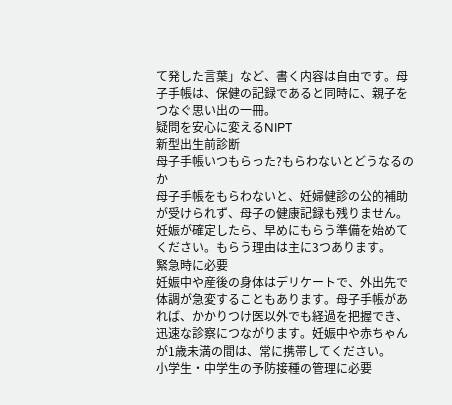て発した言葉」など、書く内容は自由です。母子手帳は、保健の記録であると同時に、親子をつなぐ思い出の一冊。
疑問を安心に変えるNIPT
新型出生前診断
母子手帳いつもらった?もらわないとどうなるのか
母子手帳をもらわないと、妊婦健診の公的補助が受けられず、母子の健康記録も残りません。妊娠が確定したら、早めにもらう準備を始めてください。もらう理由は主に3つあります。
緊急時に必要
妊娠中や産後の身体はデリケートで、外出先で体調が急変することもあります。母子手帳があれば、かかりつけ医以外でも経過を把握でき、迅速な診察につながります。妊娠中や赤ちゃんが1歳未満の間は、常に携帯してください。
小学生・中学生の予防接種の管理に必要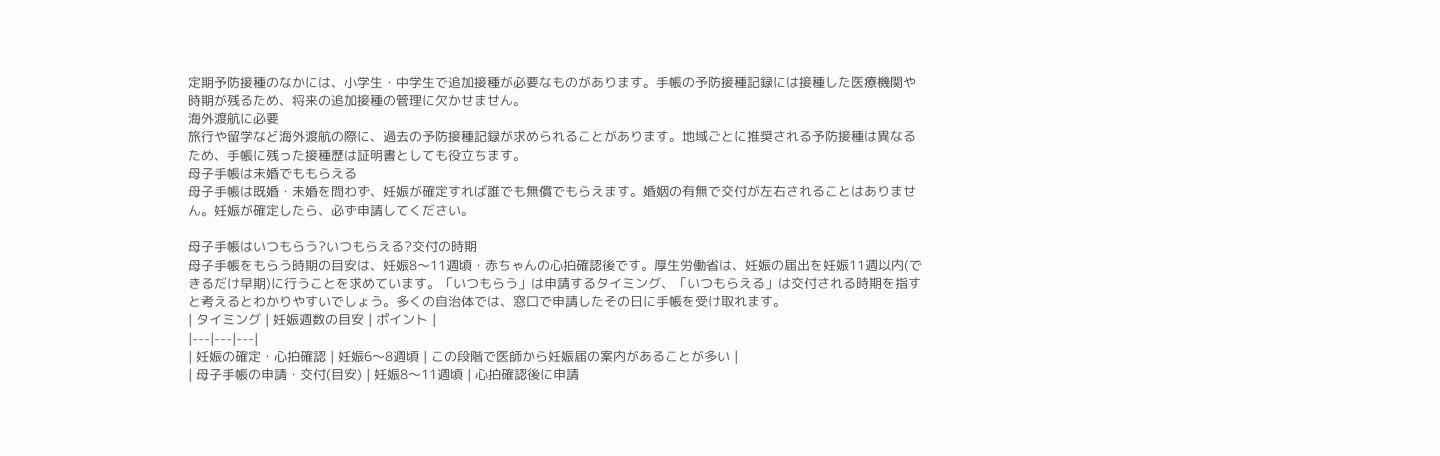定期予防接種のなかには、小学生・中学生で追加接種が必要なものがあります。手帳の予防接種記録には接種した医療機関や時期が残るため、将来の追加接種の管理に欠かせません。
海外渡航に必要
旅行や留学など海外渡航の際に、過去の予防接種記録が求められることがあります。地域ごとに推奨される予防接種は異なるため、手帳に残った接種歴は証明書としても役立ちます。
母子手帳は未婚でももらえる
母子手帳は既婚・未婚を問わず、妊娠が確定すれば誰でも無償でもらえます。婚姻の有無で交付が左右されることはありません。妊娠が確定したら、必ず申請してください。

母子手帳はいつもらう?いつもらえる?交付の時期
母子手帳をもらう時期の目安は、妊娠8〜11週頃・赤ちゃんの心拍確認後です。厚生労働省は、妊娠の届出を妊娠11週以内(できるだけ早期)に行うことを求めています。「いつもらう」は申請するタイミング、「いつもらえる」は交付される時期を指すと考えるとわかりやすいでしょう。多くの自治体では、窓口で申請したその日に手帳を受け取れます。
| タイミング | 妊娠週数の目安 | ポイント |
|---|---|---|
| 妊娠の確定・心拍確認 | 妊娠6〜8週頃 | この段階で医師から妊娠届の案内があることが多い |
| 母子手帳の申請・交付(目安) | 妊娠8〜11週頃 | 心拍確認後に申請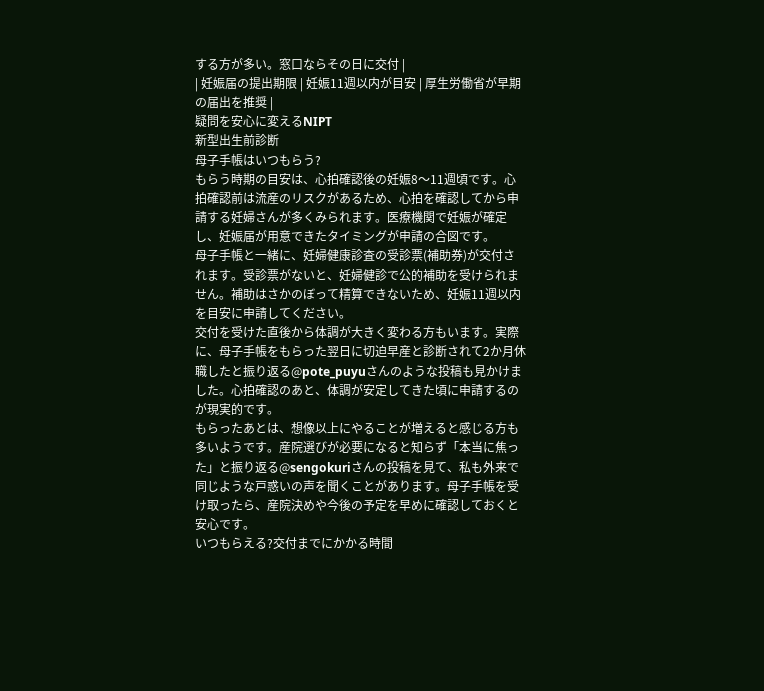する方が多い。窓口ならその日に交付 |
| 妊娠届の提出期限 | 妊娠11週以内が目安 | 厚生労働省が早期の届出を推奨 |
疑問を安心に変えるNIPT
新型出生前診断
母子手帳はいつもらう?
もらう時期の目安は、心拍確認後の妊娠8〜11週頃です。心拍確認前は流産のリスクがあるため、心拍を確認してから申請する妊婦さんが多くみられます。医療機関で妊娠が確定し、妊娠届が用意できたタイミングが申請の合図です。
母子手帳と一緒に、妊婦健康診査の受診票(補助券)が交付されます。受診票がないと、妊婦健診で公的補助を受けられません。補助はさかのぼって精算できないため、妊娠11週以内を目安に申請してください。
交付を受けた直後から体調が大きく変わる方もいます。実際に、母子手帳をもらった翌日に切迫早産と診断されて2か月休職したと振り返る@pote_puyuさんのような投稿も見かけました。心拍確認のあと、体調が安定してきた頃に申請するのが現実的です。
もらったあとは、想像以上にやることが増えると感じる方も多いようです。産院選びが必要になると知らず「本当に焦った」と振り返る@sengokuriさんの投稿を見て、私も外来で同じような戸惑いの声を聞くことがあります。母子手帳を受け取ったら、産院決めや今後の予定を早めに確認しておくと安心です。
いつもらえる?交付までにかかる時間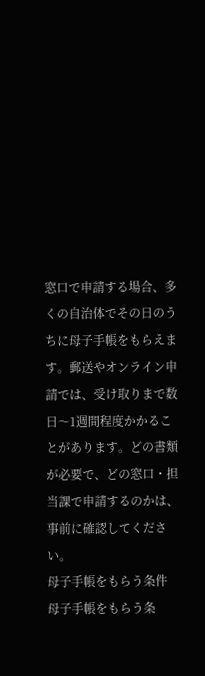窓口で申請する場合、多くの自治体でその日のうちに母子手帳をもらえます。郵送やオンライン申請では、受け取りまで数日〜1週間程度かかることがあります。どの書類が必要で、どの窓口・担当課で申請するのかは、事前に確認してください。
母子手帳をもらう条件
母子手帳をもらう条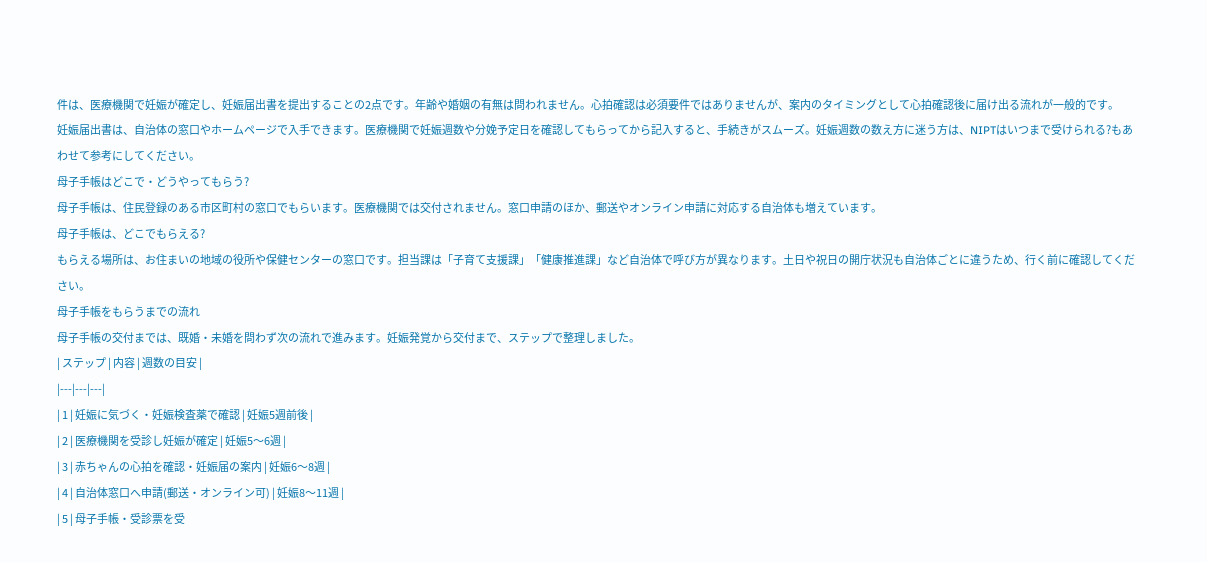件は、医療機関で妊娠が確定し、妊娠届出書を提出することの2点です。年齢や婚姻の有無は問われません。心拍確認は必須要件ではありませんが、案内のタイミングとして心拍確認後に届け出る流れが一般的です。
妊娠届出書は、自治体の窓口やホームページで入手できます。医療機関で妊娠週数や分娩予定日を確認してもらってから記入すると、手続きがスムーズ。妊娠週数の数え方に迷う方は、NIPTはいつまで受けられる?もあわせて参考にしてください。
母子手帳はどこで・どうやってもらう?
母子手帳は、住民登録のある市区町村の窓口でもらいます。医療機関では交付されません。窓口申請のほか、郵送やオンライン申請に対応する自治体も増えています。
母子手帳は、どこでもらえる?
もらえる場所は、お住まいの地域の役所や保健センターの窓口です。担当課は「子育て支援課」「健康推進課」など自治体で呼び方が異なります。土日や祝日の開庁状況も自治体ごとに違うため、行く前に確認してください。
母子手帳をもらうまでの流れ
母子手帳の交付までは、既婚・未婚を問わず次の流れで進みます。妊娠発覚から交付まで、ステップで整理しました。
| ステップ | 内容 | 週数の目安 |
|---|---|---|
| 1 | 妊娠に気づく・妊娠検査薬で確認 | 妊娠5週前後 |
| 2 | 医療機関を受診し妊娠が確定 | 妊娠5〜6週 |
| 3 | 赤ちゃんの心拍を確認・妊娠届の案内 | 妊娠6〜8週 |
| 4 | 自治体窓口へ申請(郵送・オンライン可) | 妊娠8〜11週 |
| 5 | 母子手帳・受診票を受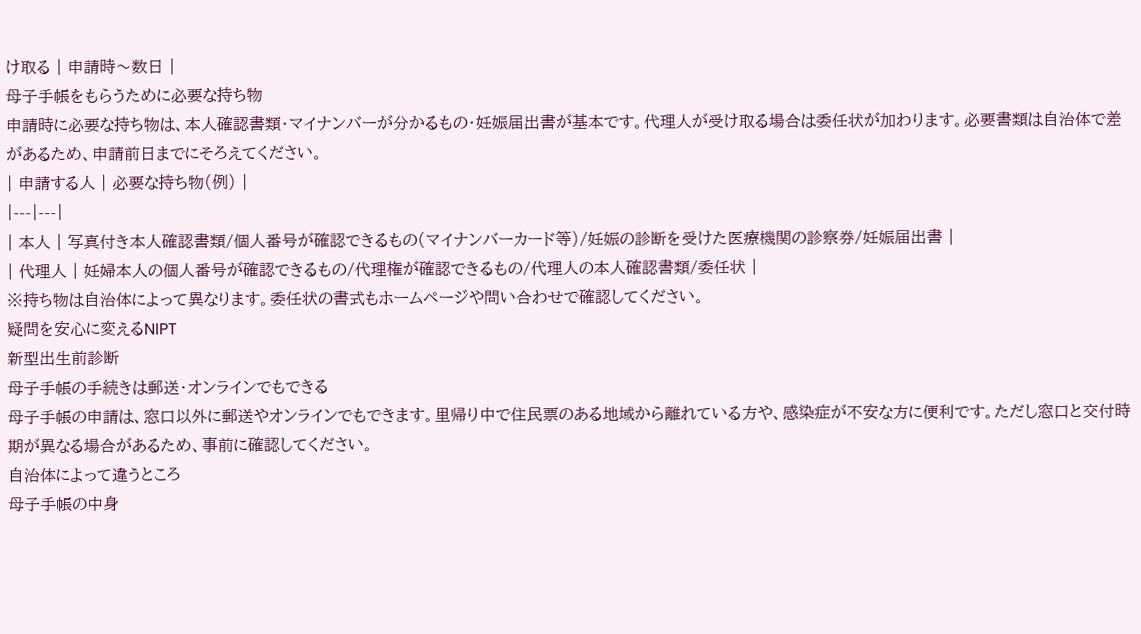け取る | 申請時〜数日 |
母子手帳をもらうために必要な持ち物
申請時に必要な持ち物は、本人確認書類・マイナンバーが分かるもの・妊娠届出書が基本です。代理人が受け取る場合は委任状が加わります。必要書類は自治体で差があるため、申請前日までにそろえてください。
| 申請する人 | 必要な持ち物(例) |
|---|---|
| 本人 | 写真付き本人確認書類/個人番号が確認できるもの(マイナンバーカード等)/妊娠の診断を受けた医療機関の診察券/妊娠届出書 |
| 代理人 | 妊婦本人の個人番号が確認できるもの/代理権が確認できるもの/代理人の本人確認書類/委任状 |
※持ち物は自治体によって異なります。委任状の書式もホームページや問い合わせで確認してください。
疑問を安心に変えるNIPT
新型出生前診断
母子手帳の手続きは郵送・オンラインでもできる
母子手帳の申請は、窓口以外に郵送やオンラインでもできます。里帰り中で住民票のある地域から離れている方や、感染症が不安な方に便利です。ただし窓口と交付時期が異なる場合があるため、事前に確認してください。
自治体によって違うところ
母子手帳の中身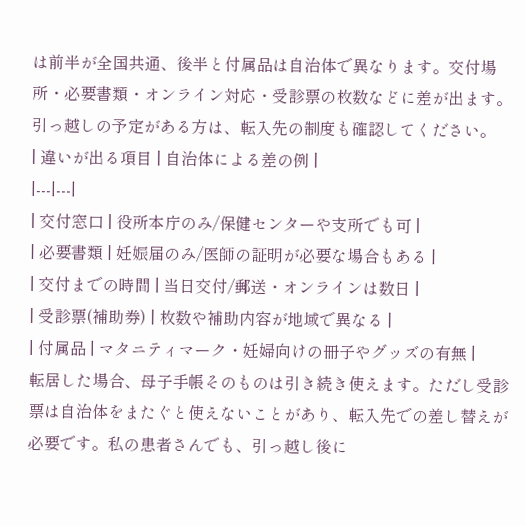は前半が全国共通、後半と付属品は自治体で異なります。交付場所・必要書類・オンライン対応・受診票の枚数などに差が出ます。引っ越しの予定がある方は、転入先の制度も確認してください。
| 違いが出る項目 | 自治体による差の例 |
|---|---|
| 交付窓口 | 役所本庁のみ/保健センターや支所でも可 |
| 必要書類 | 妊娠届のみ/医師の証明が必要な場合もある |
| 交付までの時間 | 当日交付/郵送・オンラインは数日 |
| 受診票(補助券) | 枚数や補助内容が地域で異なる |
| 付属品 | マタニティマーク・妊婦向けの冊子やグッズの有無 |
転居した場合、母子手帳そのものは引き続き使えます。ただし受診票は自治体をまたぐと使えないことがあり、転入先での差し替えが必要です。私の患者さんでも、引っ越し後に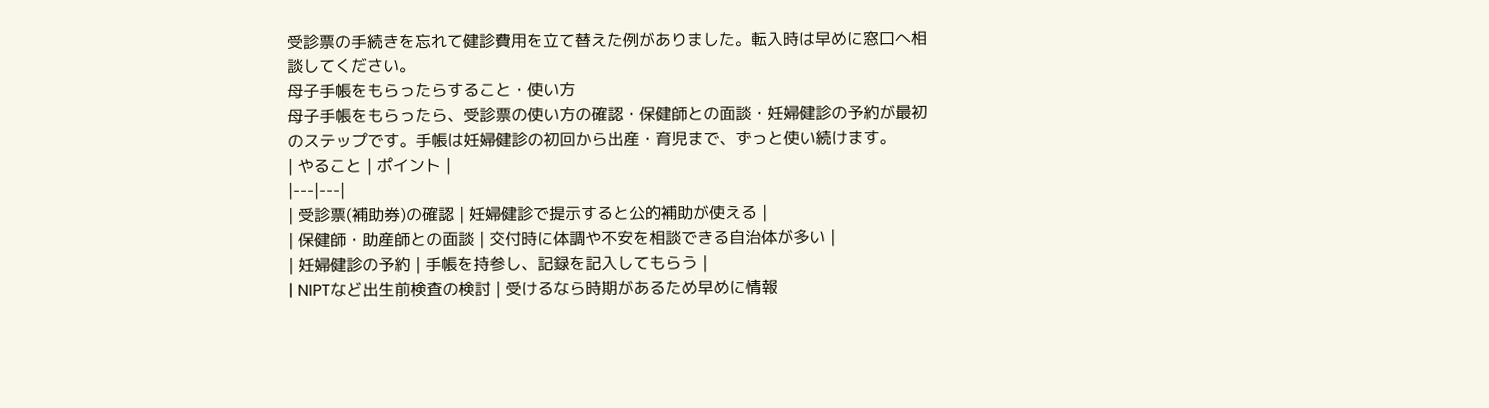受診票の手続きを忘れて健診費用を立て替えた例がありました。転入時は早めに窓口へ相談してください。
母子手帳をもらったらすること・使い方
母子手帳をもらったら、受診票の使い方の確認・保健師との面談・妊婦健診の予約が最初のステップです。手帳は妊婦健診の初回から出産・育児まで、ずっと使い続けます。
| やること | ポイント |
|---|---|
| 受診票(補助券)の確認 | 妊婦健診で提示すると公的補助が使える |
| 保健師・助産師との面談 | 交付時に体調や不安を相談できる自治体が多い |
| 妊婦健診の予約 | 手帳を持参し、記録を記入してもらう |
| NIPTなど出生前検査の検討 | 受けるなら時期があるため早めに情報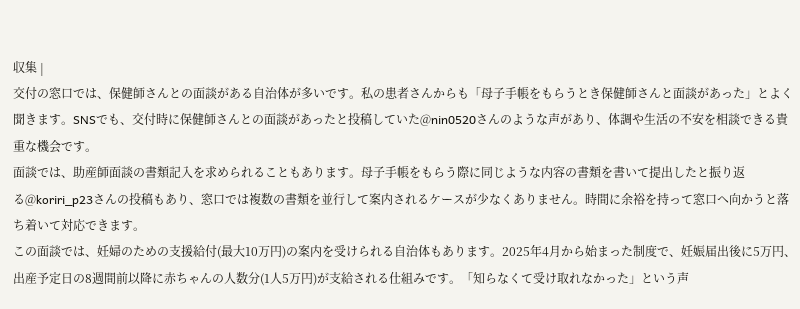収集 |
交付の窓口では、保健師さんとの面談がある自治体が多いです。私の患者さんからも「母子手帳をもらうとき保健師さんと面談があった」とよく聞きます。SNSでも、交付時に保健師さんとの面談があったと投稿していた@nin0520さんのような声があり、体調や生活の不安を相談できる貴重な機会です。
面談では、助産師面談の書類記入を求められることもあります。母子手帳をもらう際に同じような内容の書類を書いて提出したと振り返る@koriri_p23さんの投稿もあり、窓口では複数の書類を並行して案内されるケースが少なくありません。時間に余裕を持って窓口へ向かうと落ち着いて対応できます。
この面談では、妊婦のための支援給付(最大10万円)の案内を受けられる自治体もあります。2025年4月から始まった制度で、妊娠届出後に5万円、出産予定日の8週間前以降に赤ちゃんの人数分(1人5万円)が支給される仕組みです。「知らなくて受け取れなかった」という声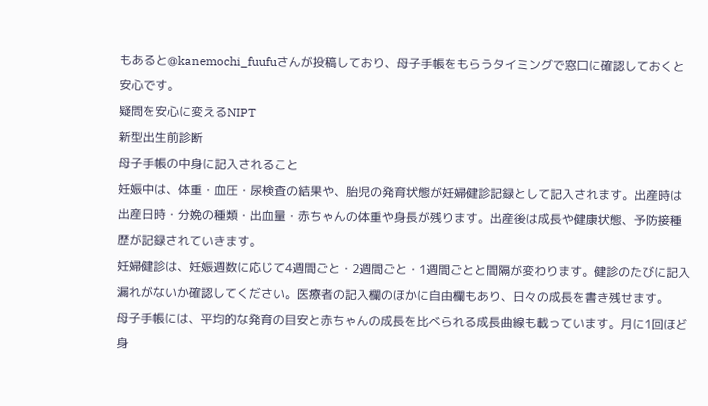もあると@kanemochi_fuufuさんが投稿しており、母子手帳をもらうタイミングで窓口に確認しておくと安心です。
疑問を安心に変えるNIPT
新型出生前診断
母子手帳の中身に記入されること
妊娠中は、体重・血圧・尿検査の結果や、胎児の発育状態が妊婦健診記録として記入されます。出産時は出産日時・分娩の種類・出血量・赤ちゃんの体重や身長が残ります。出産後は成長や健康状態、予防接種歴が記録されていきます。
妊婦健診は、妊娠週数に応じて4週間ごと・2週間ごと・1週間ごとと間隔が変わります。健診のたびに記入漏れがないか確認してください。医療者の記入欄のほかに自由欄もあり、日々の成長を書き残せます。
母子手帳には、平均的な発育の目安と赤ちゃんの成長を比べられる成長曲線も載っています。月に1回ほど身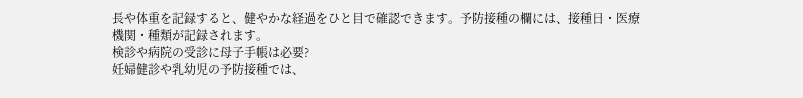長や体重を記録すると、健やかな経過をひと目で確認できます。予防接種の欄には、接種日・医療機関・種類が記録されます。
検診や病院の受診に母子手帳は必要?
妊婦健診や乳幼児の予防接種では、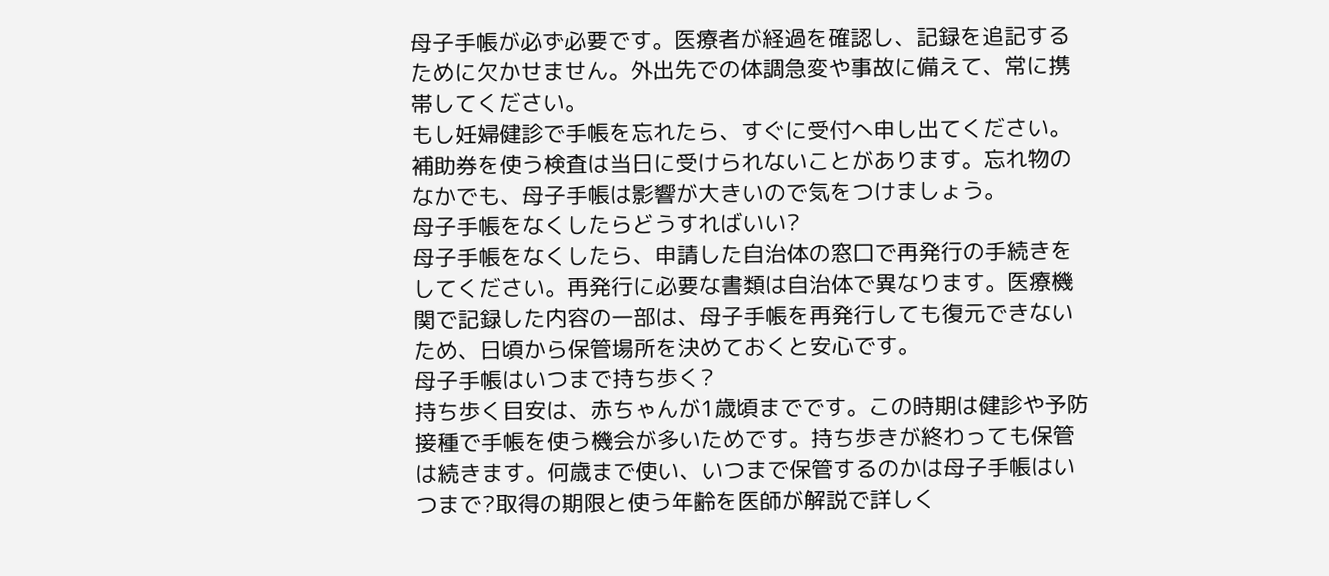母子手帳が必ず必要です。医療者が経過を確認し、記録を追記するために欠かせません。外出先での体調急変や事故に備えて、常に携帯してください。
もし妊婦健診で手帳を忘れたら、すぐに受付へ申し出てください。補助券を使う検査は当日に受けられないことがあります。忘れ物のなかでも、母子手帳は影響が大きいので気をつけましょう。
母子手帳をなくしたらどうすればいい?
母子手帳をなくしたら、申請した自治体の窓口で再発行の手続きをしてください。再発行に必要な書類は自治体で異なります。医療機関で記録した内容の一部は、母子手帳を再発行しても復元できないため、日頃から保管場所を決めておくと安心です。
母子手帳はいつまで持ち歩く?
持ち歩く目安は、赤ちゃんが1歳頃までです。この時期は健診や予防接種で手帳を使う機会が多いためです。持ち歩きが終わっても保管は続きます。何歳まで使い、いつまで保管するのかは母子手帳はいつまで?取得の期限と使う年齢を医師が解説で詳しく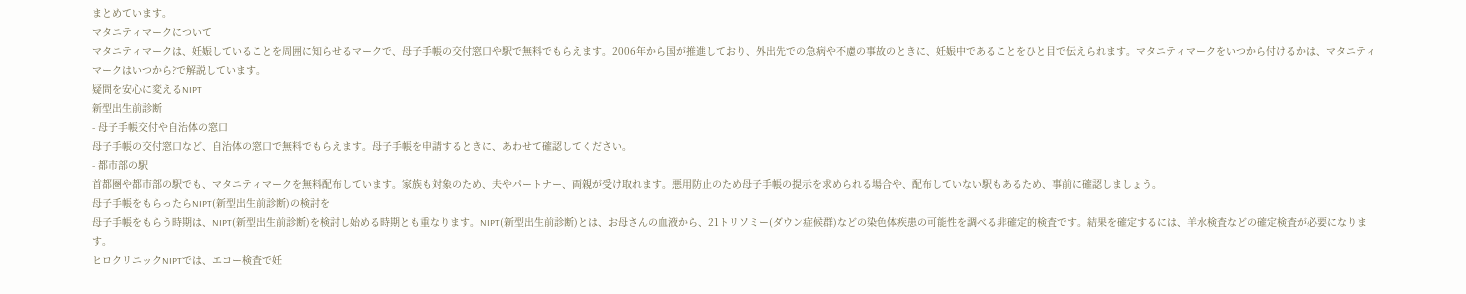まとめています。
マタニティマークについて
マタニティマークは、妊娠していることを周囲に知らせるマークで、母子手帳の交付窓口や駅で無料でもらえます。2006年から国が推進しており、外出先での急病や不慮の事故のときに、妊娠中であることをひと目で伝えられます。マタニティマークをいつから付けるかは、マタニティマークはいつから?で解説しています。
疑問を安心に変えるNIPT
新型出生前診断
- 母子手帳交付や自治体の窓口
母子手帳の交付窓口など、自治体の窓口で無料でもらえます。母子手帳を申請するときに、あわせて確認してください。
- 都市部の駅
首都圏や都市部の駅でも、マタニティマークを無料配布しています。家族も対象のため、夫やパートナー、両親が受け取れます。悪用防止のため母子手帳の提示を求められる場合や、配布していない駅もあるため、事前に確認しましょう。
母子手帳をもらったらNIPT(新型出生前診断)の検討を
母子手帳をもらう時期は、NIPT(新型出生前診断)を検討し始める時期とも重なります。NIPT(新型出生前診断)とは、お母さんの血液から、21トリソミー(ダウン症候群)などの染色体疾患の可能性を調べる非確定的検査です。結果を確定するには、羊水検査などの確定検査が必要になります。
ヒロクリニックNIPTでは、エコー検査で妊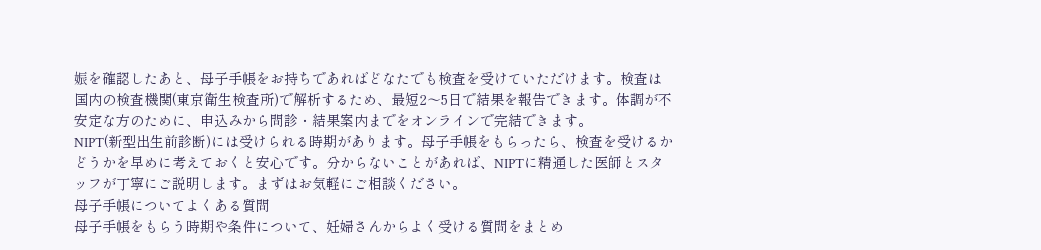娠を確認したあと、母子手帳をお持ちであればどなたでも検査を受けていただけます。検査は国内の検査機関(東京衛生検査所)で解析するため、最短2〜5日で結果を報告できます。体調が不安定な方のために、申込みから問診・結果案内までをオンラインで完結できます。
NIPT(新型出生前診断)には受けられる時期があります。母子手帳をもらったら、検査を受けるかどうかを早めに考えておくと安心です。分からないことがあれば、NIPTに精通した医師とスタッフが丁寧にご説明します。まずはお気軽にご相談ください。
母子手帳についてよくある質問
母子手帳をもらう時期や条件について、妊婦さんからよく受ける質問をまとめ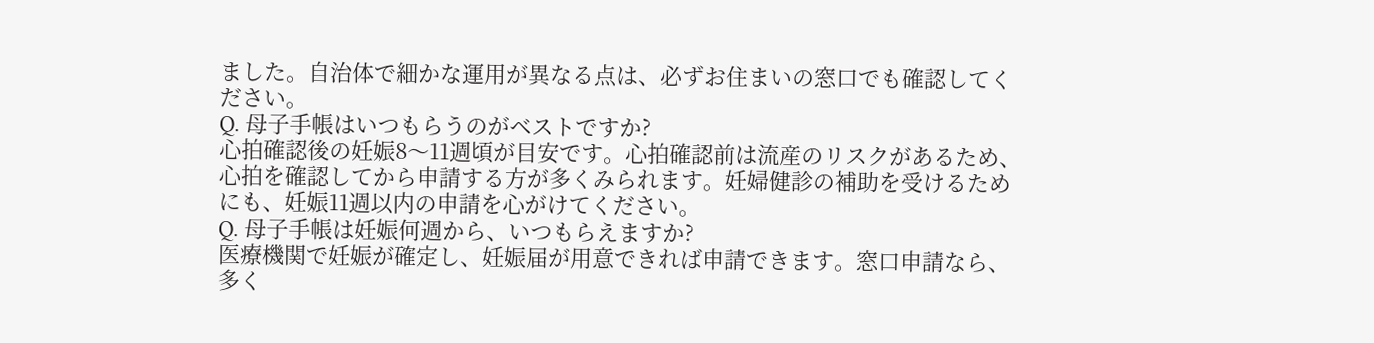ました。自治体で細かな運用が異なる点は、必ずお住まいの窓口でも確認してください。
Q. 母子手帳はいつもらうのがベストですか?
心拍確認後の妊娠8〜11週頃が目安です。心拍確認前は流産のリスクがあるため、心拍を確認してから申請する方が多くみられます。妊婦健診の補助を受けるためにも、妊娠11週以内の申請を心がけてください。
Q. 母子手帳は妊娠何週から、いつもらえますか?
医療機関で妊娠が確定し、妊娠届が用意できれば申請できます。窓口申請なら、多く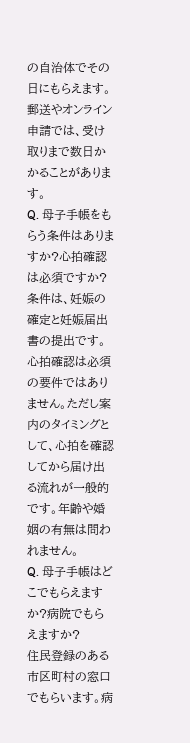の自治体でその日にもらえます。郵送やオンライン申請では、受け取りまで数日かかることがあります。
Q. 母子手帳をもらう条件はありますか?心拍確認は必須ですか?
条件は、妊娠の確定と妊娠届出書の提出です。心拍確認は必須の要件ではありません。ただし案内のタイミングとして、心拍を確認してから届け出る流れが一般的です。年齢や婚姻の有無は問われません。
Q. 母子手帳はどこでもらえますか?病院でもらえますか?
住民登録のある市区町村の窓口でもらいます。病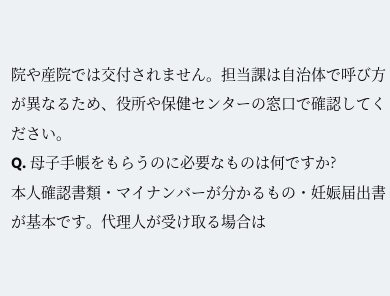院や産院では交付されません。担当課は自治体で呼び方が異なるため、役所や保健センターの窓口で確認してください。
Q. 母子手帳をもらうのに必要なものは何ですか?
本人確認書類・マイナンバーが分かるもの・妊娠届出書が基本です。代理人が受け取る場合は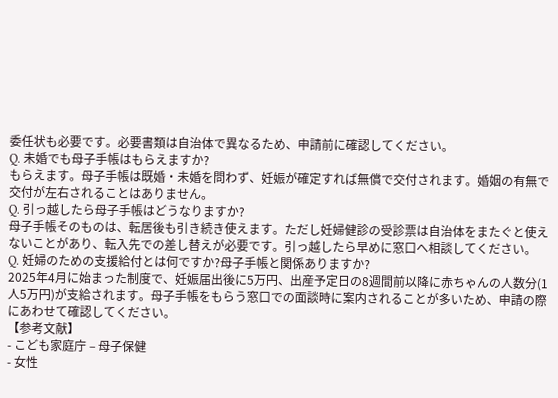委任状も必要です。必要書類は自治体で異なるため、申請前に確認してください。
Q. 未婚でも母子手帳はもらえますか?
もらえます。母子手帳は既婚・未婚を問わず、妊娠が確定すれば無償で交付されます。婚姻の有無で交付が左右されることはありません。
Q. 引っ越したら母子手帳はどうなりますか?
母子手帳そのものは、転居後も引き続き使えます。ただし妊婦健診の受診票は自治体をまたぐと使えないことがあり、転入先での差し替えが必要です。引っ越したら早めに窓口へ相談してください。
Q. 妊婦のための支援給付とは何ですか?母子手帳と関係ありますか?
2025年4月に始まった制度で、妊娠届出後に5万円、出産予定日の8週間前以降に赤ちゃんの人数分(1人5万円)が支給されます。母子手帳をもらう窓口での面談時に案内されることが多いため、申請の際にあわせて確認してください。
【参考文献】
- こども家庭庁 – 母子保健
- 女性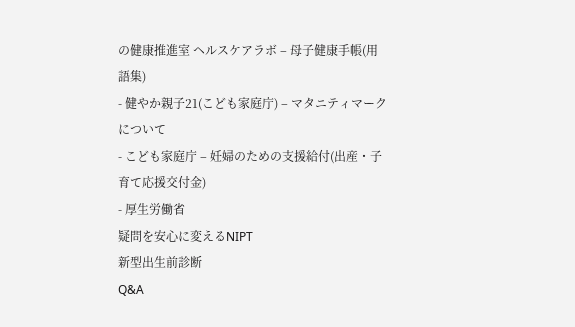の健康推進室 ヘルスケアラボ – 母子健康手帳(用語集)
- 健やか親子21(こども家庭庁) – マタニティマークについて
- こども家庭庁 – 妊婦のための支援給付(出産・子育て応援交付金)
- 厚生労働省
疑問を安心に変えるNIPT
新型出生前診断
Q&A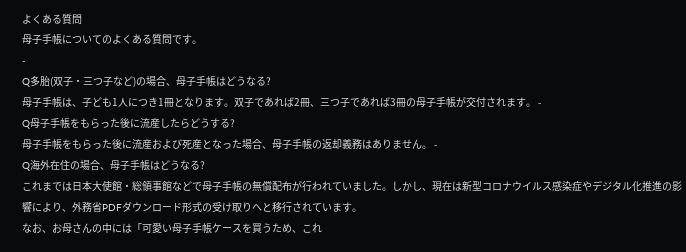よくある質問
母子手帳についてのよくある質問です。
-
Q多胎(双子・三つ子など)の場合、母子手帳はどうなる?
母子手帳は、子ども1人につき1冊となります。双子であれば2冊、三つ子であれば3冊の母子手帳が交付されます。 -
Q母子手帳をもらった後に流産したらどうする?
母子手帳をもらった後に流産および死産となった場合、母子手帳の返却義務はありません。 -
Q海外在住の場合、母子手帳はどうなる?
これまでは日本大使館・総領事館などで母子手帳の無償配布が行われていました。しかし、現在は新型コロナウイルス感染症やデジタル化推進の影響により、外務省PDFダウンロード形式の受け取りへと移行されています。
なお、お母さんの中には「可愛い母子手帳ケースを買うため、これ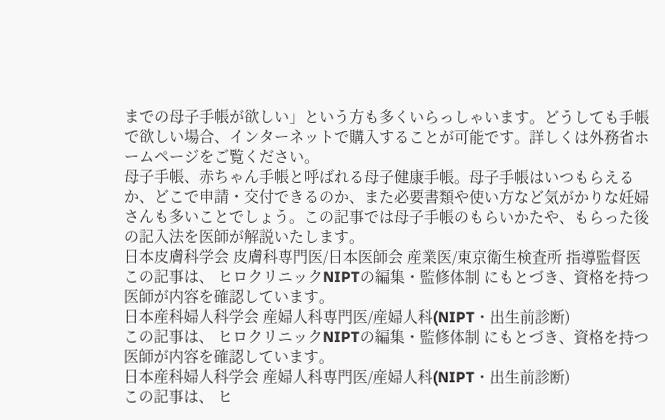までの母子手帳が欲しい」という方も多くいらっしゃいます。どうしても手帳で欲しい場合、インターネットで購入することが可能です。詳しくは外務省ホームページをご覧ください。
母子手帳、赤ちゃん手帳と呼ばれる母子健康手帳。母子手帳はいつもらえるか、どこで申請・交付できるのか、また必要書類や使い方など気がかりな妊婦さんも多いことでしょう。この記事では母子手帳のもらいかたや、もらった後の記入法を医師が解説いたします。
日本皮膚科学会 皮膚科専門医/日本医師会 産業医/東京衛生検査所 指導監督医
この記事は、 ヒロクリニックNIPTの編集・監修体制 にもとづき、資格を持つ医師が内容を確認しています。
日本産科婦人科学会 産婦人科専門医/産婦人科(NIPT・出生前診断)
この記事は、 ヒロクリニックNIPTの編集・監修体制 にもとづき、資格を持つ医師が内容を確認しています。
日本産科婦人科学会 産婦人科専門医/産婦人科(NIPT・出生前診断)
この記事は、 ヒ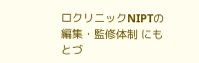ロクリニックNIPTの編集・監修体制 にもとづ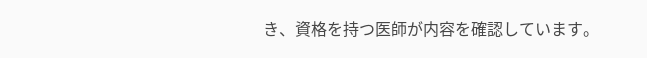き、資格を持つ医師が内容を確認しています。